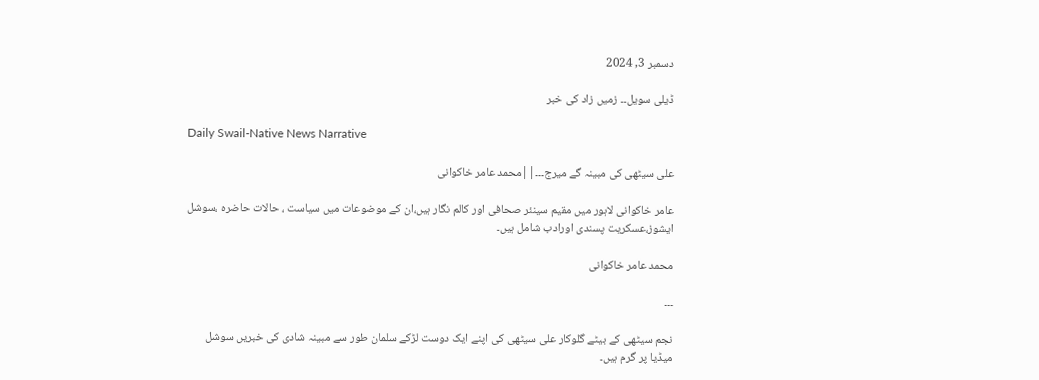دسمبر 3, 2024

ڈیلی سویل۔۔ زمیں زاد کی خبر

Daily Swail-Native News Narrative

علی سیٹھی کی مبینہ گے میرج۔۔۔||محمد عامر خاکوانی

عامر خاکوانی لاہور میں مقیم سینئر صحافی اور کالم نگار ہیں،ان کے موضوعات میں سیاست ، حالات حاضرہ ،سوشل ایشوز،عسکریت پسندی اورادب شامل ہیں۔

محمد عامر خاکوانی

۔۔۔

نجم سیٹھی کے بیٹے گلوکار علی سیٹھی کی اپنے ایک دوست لڑکے سلمان طور سے مبینہ شادی کی خبریں سوشل میڈیا پر گرم ہیں۔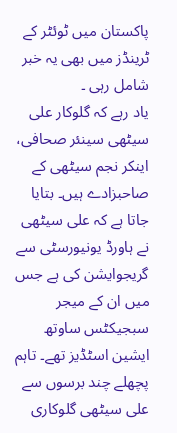پاکستان میں ٹوئٹر کے ٹرینڈز میں بھی یہ خبر شامل رہی ۔
یاد رہے کہ گلوکار علی سیٹھی سینئر صحافی، اینکر نجم سیٹھی کے صاحبزادے ہیں۔ بتایا جاتا ہے کہ علی سیٹھی نے ہاورڈ یونیورسٹی سے گریجوایشن کی ہے جس میں ان کے میجر سبجیکٹس ساوتھ ایشین اسٹڈیز تھے۔ تاہم پچھلے چند برسوں سے علی سیٹھی گلوکاری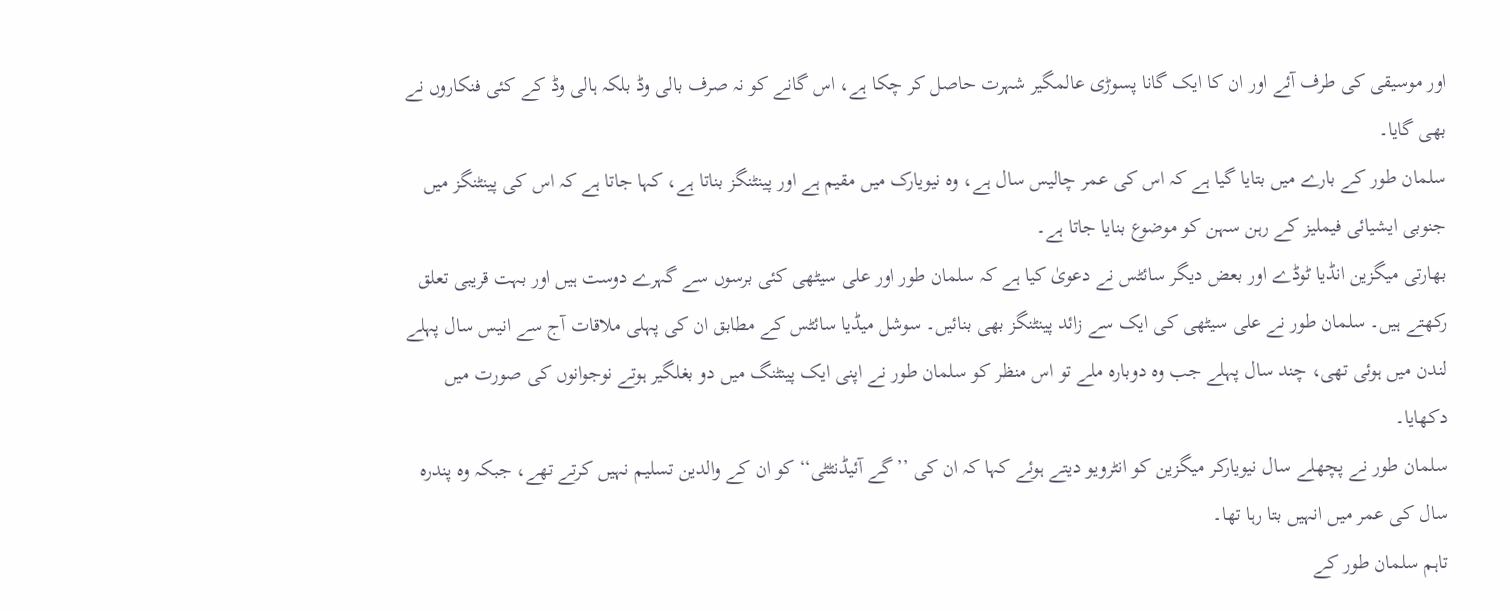اور موسیقی کی طرف آئے اور ان کا ایک گانا پسوڑی عالمگیر شہرت حاصل کر چکا ہے، اس گانے کو نہ صرف بالی وڈ بلکہ ہالی وڈ کے کئی فنکاروں نے بھی گایا۔
سلمان طور کے بارے میں بتایا گیا ہے کہ اس کی عمر چالیس سال ہے، وہ نیویارک میں مقیم ہے اور پینٹنگز بناتا ہے، کہا جاتا ہے کہ اس کی پینٹنگز میں جنوبی ایشیائی فیملیز کے رہن سہن کو موضوع بنایا جاتا ہے۔
بھارتی میگزین انڈیا ٹوڈے اور بعض دیگر سائٹس نے دعویٰ کیا ہے کہ سلمان طور اور علی سیٹھی کئی برسوں سے گہرے دوست ہیں اور بہت قریبی تعلق رکھتے ہیں۔ سلمان طور نے علی سیٹھی کی ایک سے زائد پینٹنگز بھی بنائیں۔ سوشل میڈیا سائٹس کے مطابق ان کی پہلی ملاقات آج سے انیس سال پہلے لندن میں ہوئی تھی، چند سال پہلے جب وہ دوبارہ ملے تو اس منظر کو سلمان طور نے اپنی ایک پینٹنگ میں دو بغلگیر ہوتے نوجوانوں کی صورت میں دکھایا۔
سلمان طور نے پچھلے سال نیویارکر میگزین کو انٹرویو دیتے ہوئے کہا کہ ان کی ’’گے آئیڈنٹٹی‘‘ کو ان کے والدین تسلیم نہیں کرتے تھے، جبکہ وہ پندرہ سال کی عمر میں انہیں بتا رہا تھا۔
تاہم سلمان طور کے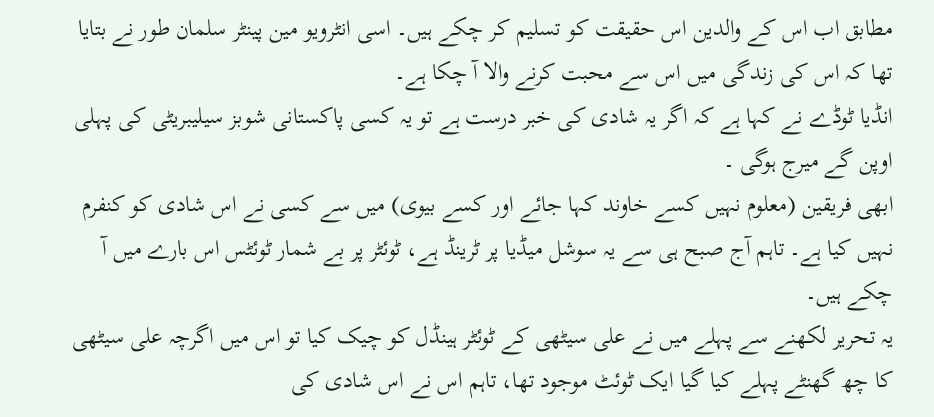مطابق اب اس کے والدین اس حقیقت کو تسلیم کر چکے ہیں۔ اسی انٹرویو مین پینٹر سلمان طور نے بتایا تھا کہ اس کی زندگی میں اس سے محبت کرنے والا آ چکا ہے۔
انڈیا ٹوڈے نے کہا ہے کہ اگر یہ شادی کی خبر درست ہے تو یہ کسی پاکستانی شوبز سیلیبریٹی کی پہلی اوپن گے میرج ہوگی ۔
ابھی فریقین (معلوم نہیں کسے خاوند کہا جائے اور کسے بیوی) میں سے کسی نے اس شادی کو کنفرم نہیں کیا ہے۔ تاہم آج صبح ہی سے یہ سوشل میڈیا پر ٹرینڈ ہے، ٹوئٹر پر بے شمار ٹوئٹس اس بارے میں آ چکے ہیں۔
یہ تحریر لکھنے سے پہلے میں نے علی سیٹھی کے ٹوئٹر ہینڈل کو چیک کیا تو اس میں اگرچہ علی سیٹھی کا چھ گھنٹے پہلے کیا گیا ایک ٹوئٹ موجود تھا، تاہم اس نے اس شادی کی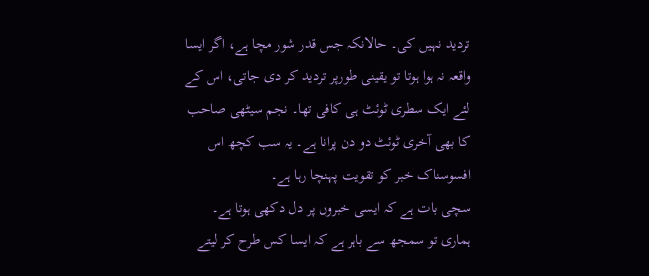تردید نہیں کی۔ حالانکہ جس قدر شور مچا ہے، اگر ایسا واقعہ نہ ہوا ہوتا تو یقینی طورپر تردید کر دی جاتی، اس کے لئے ایک سطری ٹوئٹ ہی کافی تھا۔ نجم سیٹھی صاحب کا بھی آخری ٹوئٹ دو دن پرانا ہے۔ یہ سب کچھ اس افسوسناک خبر کو تقویت پہنچا رہا ہے۔
سچی بات ہے کہ ایسی خبروں پر دل دکھی ہوتا ہے۔
ہماری تو سمجھ سے باہر ہے کہ ایسا کس طرح کر لیتے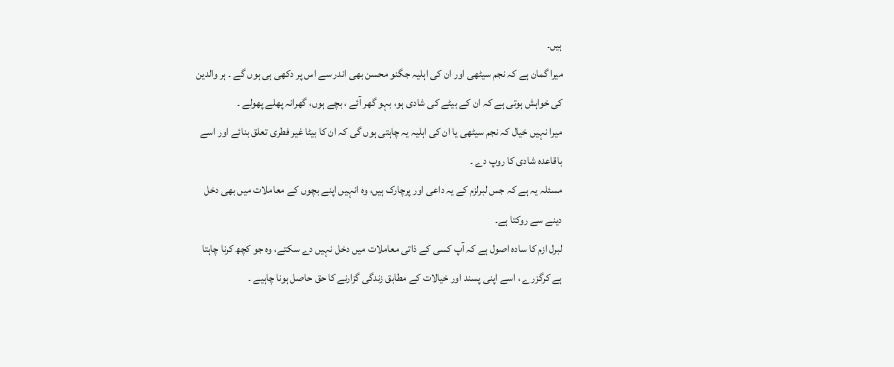ہیں۔
میرا گمان ہے کہ نجم سیٹھی اور ان کی اہلیہ جگنو محسن بھی اندر سے اس پر دکھی ہی ہوں گے ۔ ہر والدین کی خواہش ہوتی ہے کہ ان کے بیٹے کی شادی ہو، بہو گھر آئے ، بچے ہوں، گھرانہ پھلے پھولے ۔
میرا نہیں خیال کہ نجم سیٹھی یا ان کی اہلیہ یہ چاہتی ہوں گی کہ ان کا بیٹا غیر فطری تعلق بنائے اور اسے باقاعدہ شادی کا روپ دے ۔
مسئلہ یہ ہے کہ جس لبرلزم کے یہ داعی اور پرچارک ہیں، وہ انہیں اپنے بچوں کے معاملات میں بھی دخل دینے سے روکتا ہے۔
لبرل ازم کا سادہ اصول ہے کہ آپ کسی کے ذاتی معاملات میں دخل نہیں دے سکتے، وہ جو کچھ کرنا چاہتا ہے کرگزرے ، اسے اپنی پسند اور خیالات کے مطابق زندگی گزارنے کا حق حاصل ہونا چاہیے ۔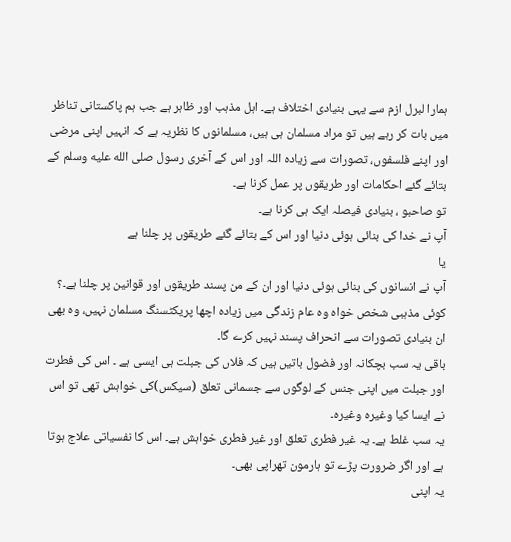ہمارا لبرل ازم سے یہی بنیادی اختلاف ہے۔ اہل مذہب اور ظاہر ہے جب ہم پاکستانی تناظر میں بات کر رہے ہیں تو مراد مسلمان ہی ہیں، مسلمانوں کا نظریہ ہے کہ انہیں اپنی مرضی اور اپنے فلسفوں، تصورات سے زیادہ اللہ اور اس کے آخری رسول صلى الله عليه وسلم کے بتائے گئے احکامات اور طریقوں پر عمل کرنا ہے۔
تو صاحبو ، بنیادی فیصلہ ایک ہی کرنا ہے۔
آپ نے خدا کی بنائی ہوئی دنیا اور اس کے بتائے گئے طریقوں پر چلنا ہے
یا
آپ نے انسانوں کی بنائی ہوئی دنیا اور ان کے من پسند طریقوں اور قوانین پر چلنا ہے۔؟
کوئی مذہبی شخص خواہ وہ عام زندگی میں زیادہ اچھا پریکٹسنگ مسلمان نہیں، وہ بھی ان بنیادی تصورات سے انحراف پسند نہیں کرے گا۔
باقی یہ سب بچکانہ اور فضول باتیں ہیں کہ فلاں کی جبلت ہی ایسی ہے ۔ اس کی فطرت اور جبلت میں اپنی جنس کے لوگوں سے جسمانی تعلق (سیکس)کی خواہش تھی تو اس نے ایسا کیا وغیرہ وغیرہ۔
یہ سب غلط ہے۔ یہ غیر فطری تعلق اور غیر فطری خواہش ہے۔ اس کا نفسیاتی علاج ہوتا ہے اور اگر ضرورت پڑے تو ہارمون تھراپی بھی۔
یہ اپنی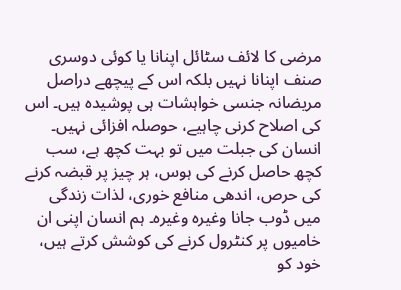مرضی کا لائف سٹائل اپنانا یا کوئی دوسری صنف اپنانا نہیں بلکہ اس کے پیچھے دراصل مریضانہ جنسی خواہشات ہی پوشیدہ ہیں۔ اس کی اصلاح کرنی چاہیے، حوصلہ افزائی نہیں۔
انسان کی جبلت میں تو بہت کچھ ہے، سب کچھ حاصل کرنے کی ہوس، ہر چیز پر قبضہ کرنے کی حرص، اندھی منافع خوری، لذات زندگی میں ڈوب جانا وغیرہ وغیرہ۔ ہم انسان اپنی ان خامیوں پر کنٹرول کرنے کی کوشش کرتے ہیں، خود کو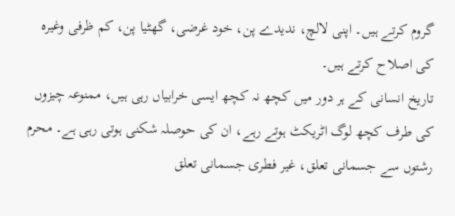گروم کرتے ہیں۔ اپنی لالچ، ندیدے پن، خود غرضی، گھٹیا پن، کم ظرفی وغیرہ کی اصلاح کرتے ہیں۔
تاریخ انسانی کے ہر دور میں کچھ نہ کچھ ایسی خرابیاں رہی ہیں، ممنوعہ چیزوں کی طرف کچھ لوگ اٹریکٹ ہوتے رہے، ان کی حوصلہ شکنی ہوتی رہی ہے۔ محرم رشتوں سے جسمانی تعلق، غیر فطری جسمانی تعلق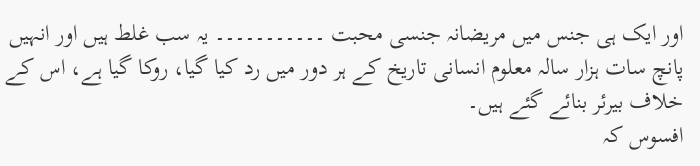اور ایک ہی جنس میں مریضانہ جنسی محبت ۔۔۔۔۔۔۔۔۔۔۔ یہ سب غلط ہیں اور انہیں پانچ سات ہزار سالہ معلوم انسانی تاریخ کے ہر دور میں رد کیا گیا، روکا گیا ہے، اس کے خلاف بیرئر بنائے گئے ہیں۔
افسوس کہ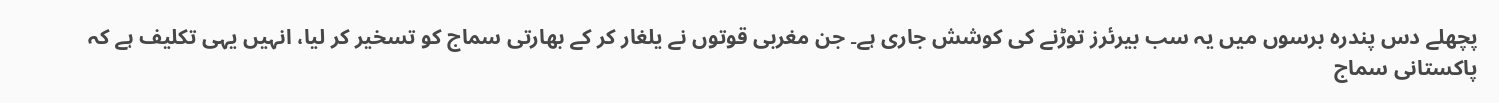پچھلے دس پندرہ برسوں میں یہ سب بیرئرز توڑنے کی کوشش جاری ہے۔ جن مغربی قوتوں نے یلغار کر کے بھارتی سماج کو تسخیر کر لیا، انہیں یہی تکلیف ہے کہ پاکستانی سماج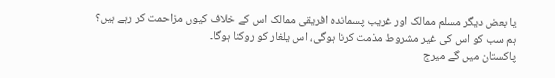یا بعض دیگر مسلم ممالک اور غریب پسماندہ افریقی ممالک اس کے خلاف کیوں مزاحمت کر رہے ہیں؟
ہم سب کو اس کی غیر مشروط مذمت کرنا ہوگی، اس یلغار کو روکنا ہوگا۔
پاکستان میں گے میرج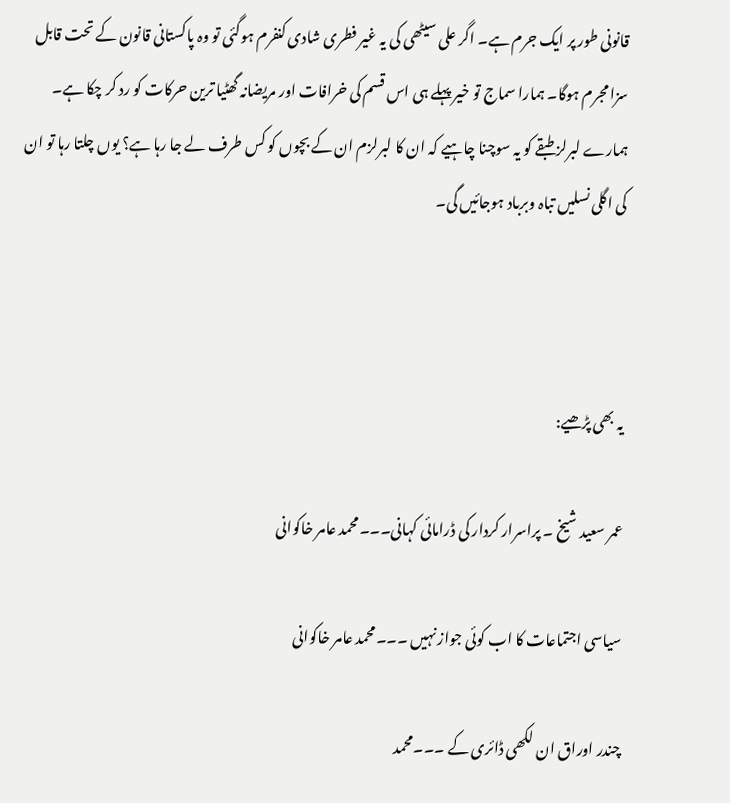قانونی طور پر ایک جرم ہے۔ اگر علی سیٹھی کی یہ غیر فطری شادی کنفرم ہوگئی تو وہ پاکستانی قانون کے تحت قابل سزا مجرم ہوگا۔ ہمارا سماج تو خیر پہلے ہی اس قسم کی خرافات اور مریضانہ گھٹیا ترین حرکات کو رد کر چکا ہے۔
ہمارے لبرلز طبقے کو یہ سوچنا چاہیے کہ ان کا لبرلزم ان کے بچوں کو کس طرف لے جا رہا ہے؟ یوں چلتا رہا تو ان کی اگلی نسلیں تباہ وبرباد ہوجائیں گی۔



یہ بھی پڑھیے:

عمر سعید شیخ ۔ پراسرار کردار کی ڈرامائی کہانی۔۔۔محمد عامر خاکوانی

سیاسی اجتماعات کا اب کوئی جواز نہیں ۔۔۔محمد عامر خاکوانی

چندر اوراق ان لکھی ڈائری کے ۔۔۔محمد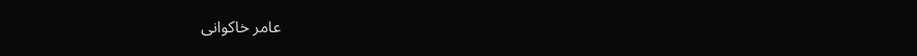عامر خاکوانی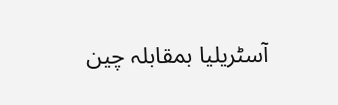آسٹریلیا بمقابلہ چین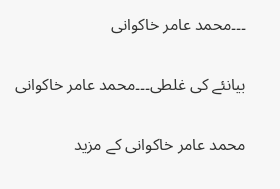۔۔۔محمد عامر خاکوانی

بیانئے کی غلطی۔۔۔محمد عامر خاکوانی

محمد عامر خاکوانی کے مزید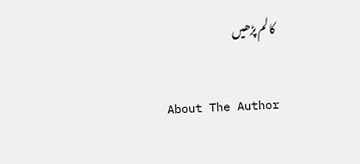کالم پڑھیں

About The Author